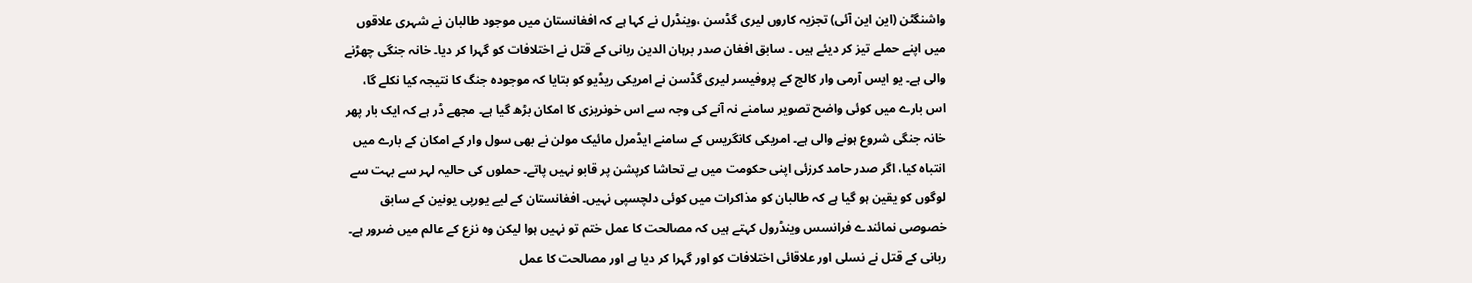واشنگٹن (این این آئی) تجزیہ کاروں لیری گڈسن ،وینڈرل نے کہا ہے کہ افغانستان میں موجود طالبان نے شہری علاقوں میں اپنے حملے تیز کر دیئے ہیں ۔ سابق افغان صدر برہان الدین ربانی کے قتل نے اختلافات کو گہرا کر دیا۔ خانہ جنگی چھڑنے والی ہے۔ یو ایس آرمی وار کالج کے پروفیسر لیری گڈسن نے امریکی ریڈیو کو بتایا کہ موجودہ جنگ کا نتیجہ کیا نکلے گا، اس بارے میں کوئی واضح تصویر سامنے نہ آنے کی وجہ سے اس خونریزی کا امکان بڑھ گیا ہے۔ مجھے ڈر ہے کہ ایک بار پھر خانہ جنگی شروع ہونے والی ہے۔ امریکی کانگریس کے سامنے ایڈمرل مائیک مولن نے بھی سول وار کے امکان کے بارے میں انتباہ کیا، اگر صدر حامد کرزئی اپنی حکومت میں بے تحاشا کرپشن پر قابو نہیں پاتے۔ حملوں کی حالیہ لہر سے بہت سے لوگوں کو یقین ہو گیا ہے کہ طالبان کو مذاکرات میں کوئی دلچسپی نہیں۔ افغانستان کے لیے یورپی یونین کے سابق خصوصی نمائندے فرانسس وینڈرول کہتے ہیں کہ مصالحت کا عمل ختم تو نہیں ہوا لیکن وہ نزع کے عالم میں ضرور ہے۔ ربانی کے قتل نے نسلی اور علاقائی اختلافات کو اور گہرا کر دیا ہے اور مصالحت کا عمل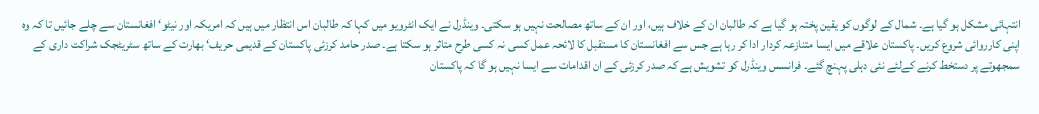انتہائی مشکل ہو گیا ہے۔ شمال کے لوگوں کو یقین پختہ ہو گیا ہے کہ طالبان ان کے خلاف ہیں، اور ان کے ساتھ مصالحت نہیں ہو سکتی۔ وینڈرل نے ایک انٹرویو میں کہا کہ طالبان اس انتظار میں ہیں کہ امریکہ اور نیٹو‘ افغانستان سے چلے جائیں تا کہ وہ اپنی کارروائی شروع کریں۔ پاکستان علاقے میں ایسا متنازعہ کردار ادا کر رہا ہے جس سے افغانستان کا مستقبل کا لائحہ عمل کسی نہ کسی طرح متاثر ہو سکتا ہے۔ صدر حامد کرزئی پاکستان کے قدیمی حریف‘ بھارت کے ساتھ سٹریٹجک شراکت داری کے سمجھوتے پر دستخط کرنے کےلئے نئی دہلی پہنچ گئے۔ فرانسس وینڈرل کو تشویش ہے کہ صدر کرزئی کے ان اقدامات سے ایسا نہیں ہو گا کہ پاکستان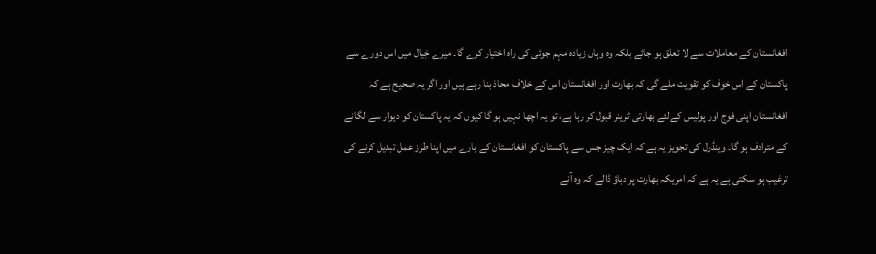افغانستان کے معاملات سے لا تعلق ہو جائے بلکہ وہ وہاں زیادہ مہم جوئی کی راہ اختیار کرے گا۔ میرے خِیال میں اس دورے سے پاکستان کے اس خوف کو تقویت ملے گی کہ بھارت اور افغانستان اس کے خلاف محاذ بنا رہے ہیں اور اگر یہ صحیح ہے کہ افغانستان اپنی فوج اور پولیس کےلئے بھارتی ٹرینر قبول کر رہا ہے، تو یہ اچھا نہیں ہو گا کیوں کہ یہ پاکستان کو دیوار سے لگانے کے مترادف ہو گا۔ وینڈرل کی تجویز یہ ہے کہ ایک چیز جس سے پاکستان کو افغانستان کے بارے میں اپنا طرز عمل تبدیل کرنے کی ترغیب ہو سکتی ہے یہ ہے کہ امریکہ بھارت پر دباؤ ڈالے کہ وہ آنے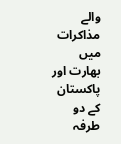والے مذاکرات میں بھارت اور پاکستان کے دو طرفہ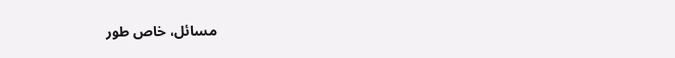مسائل، خاص طور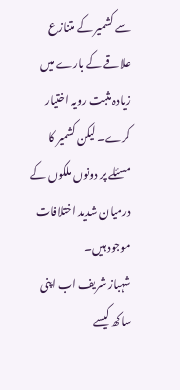سے کشمیر کے متنازع علاقے کے بارے میں زیادہ مثبت رویہ اختیار کرے۔ لیکن کشمیر کا مسئلے پر دونوں ملکوں کے درمیان شدید اختلافات موجود ہیں۔
شہباز شریف اب اپنی ساکھ کیسے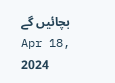بچائیں گے
Apr 18, 2024